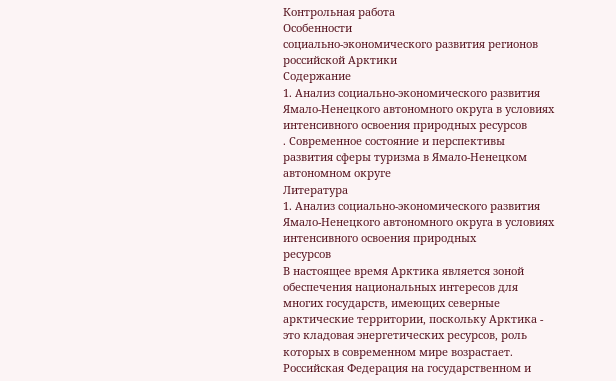Контрольная работа
Особенности
социально-экономического развития регионов российской Арктики
Содержание
1. Анализ социально-экономического развития Ямало-Ненецкого автономного округа в условиях интенсивного освоения природных ресурсов
. Современное состояние и перспективы развития сферы туризма в Ямало-Ненецком автономном округе
Литература
1. Анализ социально-экономического развития
Ямало-Ненецкого автономного округа в условиях интенсивного освоения природных
ресурсов
В настоящее время Арктика является зоной обеспечения национальных интересов для многих государств, имеющих северные арктические территории, поскольку Арктика - это кладовая энергетических ресурсов, роль которых в современном мире возрастает. Российская Федерация на государственном и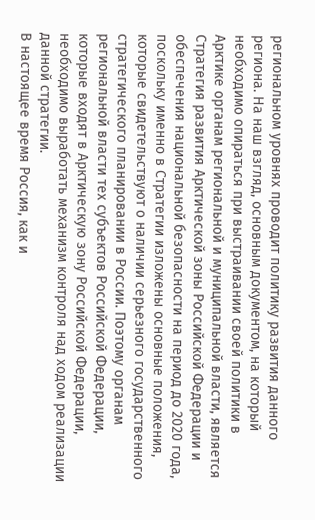региональном уровнях проводит политику развития данного региона. На наш взгляд, основным документом, на который необходимо опираться при выстраивании своей политики в Арктике органам региональной и муниципальной власти, является Стратегия развития Арктической зоны Российской Федерации и обеспечения национальной безопасности на период до 2020 года, поскольку именно в Стратегии изложены основные положения, которые свидетельствуют о наличии серьезного государственного стратегического планировании в России. Поэтому органам региональной власти тех субъектов Российской Федерации, которые входят в Арктическую зону Российской Федерации, необходимо выработать механизм контроля над ходом реализации данной стратегии.
В настоящее время Россия, как и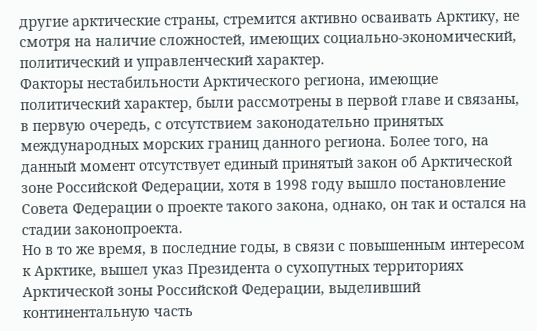другие арктические страны, стремится активно осваивать Арктику, не смотря на наличие сложностей, имеющих социально-экономический, политический и управленческий характер.
Факторы нестабильности Арктического региона, имеющие политический характер, были рассмотрены в первой главе и связаны, в первую очередь, с отсутствием законодательно принятых международных морских границ данного региона. Более того, на данный момент отсутствует единый принятый закон об Арктической зоне Российской Федерации, хотя в 1998 году вышло постановление Совета Федерации о проекте такого закона, однако, он так и остался на стадии законопроекта.
Но в то же время, в последние годы, в связи с повышенным интересом к Арктике, вышел указ Президента о сухопутных территориях Арктической зоны Российской Федерации, выделивший континентальную часть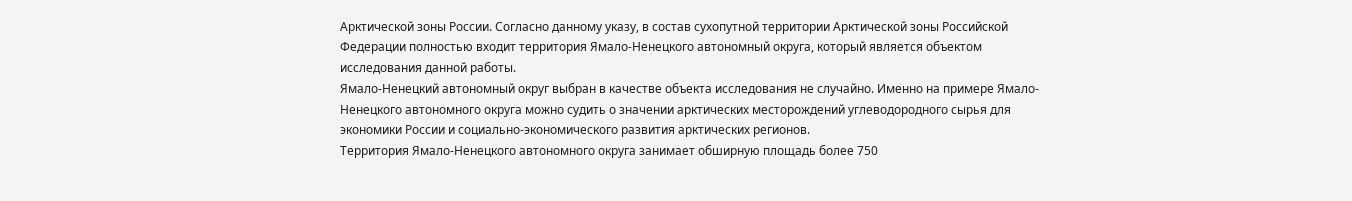Арктической зоны России. Согласно данному указу, в состав сухопутной территории Арктической зоны Российской Федерации полностью входит территория Ямало-Ненецкого автономный округа, который является объектом исследования данной работы.
Ямало-Ненецкий автономный округ выбран в качестве объекта исследования не случайно. Именно на примере Ямало-Ненецкого автономного округа можно судить о значении арктических месторождений углеводородного сырья для экономики России и социально-экономического развития арктических регионов.
Территория Ямало-Ненецкого автономного округа занимает обширную площадь более 750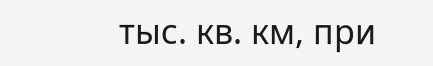тыс. кв. км, при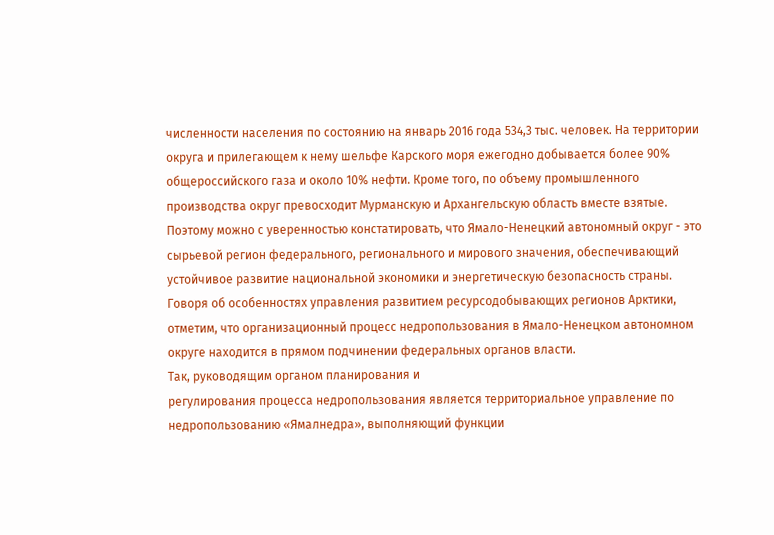численности населения по состоянию на январь 2016 года 534,3 тыс. человек. На территории округа и прилегающем к нему шельфе Карского моря ежегодно добывается более 90% общероссийского газа и около 10% нефти. Кроме того, по объему промышленного производства округ превосходит Мурманскую и Архангельскую область вместе взятые. Поэтому можно с уверенностью констатировать, что Ямало-Ненецкий автономный округ - это сырьевой регион федерального, регионального и мирового значения, обеспечивающий устойчивое развитие национальной экономики и энергетическую безопасность страны.
Говоря об особенностях управления развитием ресурсодобывающих регионов Арктики, отметим, что организационный процесс недропользования в Ямало-Ненецком автономном округе находится в прямом подчинении федеральных органов власти.
Так, руководящим органом планирования и
регулирования процесса недропользования является территориальное управление по
недропользованию «Ямалнедра», выполняющий функции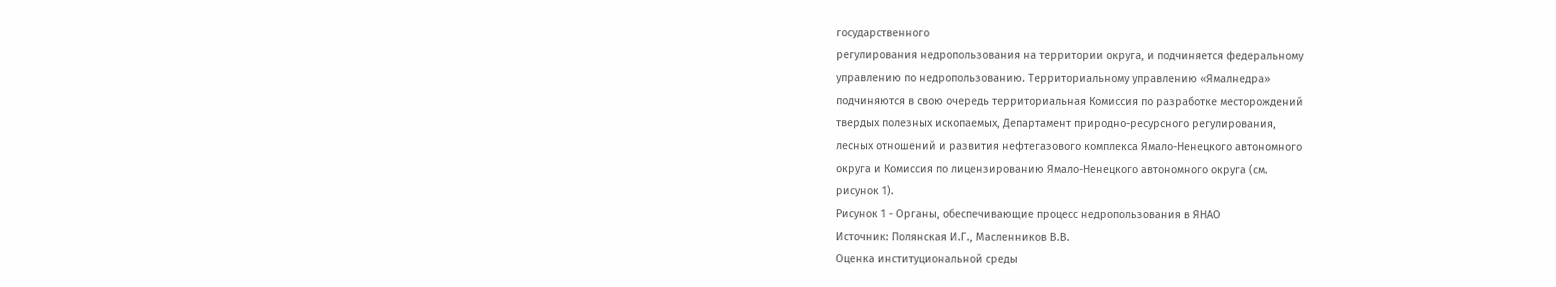государственного
регулирования недропользования на территории округа, и подчиняется федеральному
управлению по недропользованию. Территориальному управлению «Ямалнедра»
подчиняются в свою очередь территориальная Комиссия по разработке месторождений
твердых полезных ископаемых, Департамент природно-ресурсного регулирования,
лесных отношений и развития нефтегазового комплекса Ямало-Ненецкого автономного
округа и Комиссия по лицензированию Ямало-Ненецкого автономного округа (см.
рисунок 1).
Рисунок 1 - Органы, обеспечивающие процесс недропользования в ЯНАО
Источник: Полянская И.Г., Масленников В.В.
Оценка институциональной среды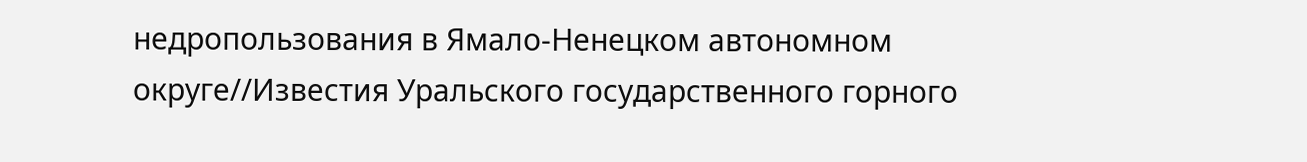недропользования в Ямало-Ненецком автономном
округе//Известия Уральского государственного горного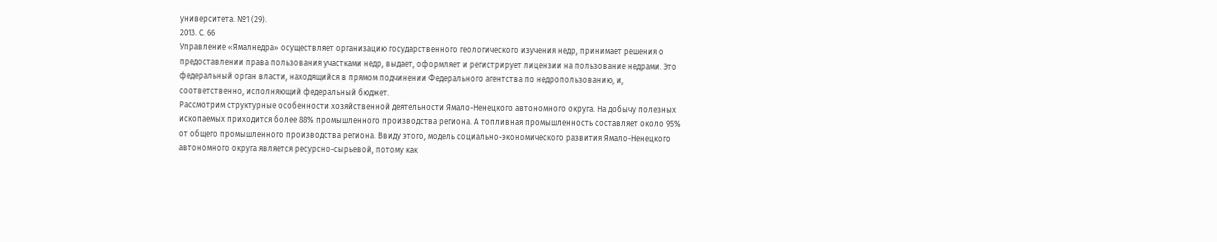университета. №1 (29).
2013. С. 66
Управление «Ямалнедра» осуществляет организацию государственного геологического изучения недр, принимает решения о предоставлении права пользования участками недр, выдает, оформляет и регистрирует лицензии на пользование недрами. Это федеральный орган власти, находящийся в прямом подчинении Федерального агентства по недропользованию, и, соответственно, исполняющий федеральный бюджет.
Рассмотрим структурные особенности хозяйственной деятельности Ямало-Ненецкого автономного округа. На добычу полезных ископаемых приходится более 88% промышленного производства региона. А топливная промышленность составляет около 95% от общего промышленного производства региона. Ввиду этого, модель социально-экономического развития Ямало-Ненецкого автономного округа является ресурсно-сырьевой, потому как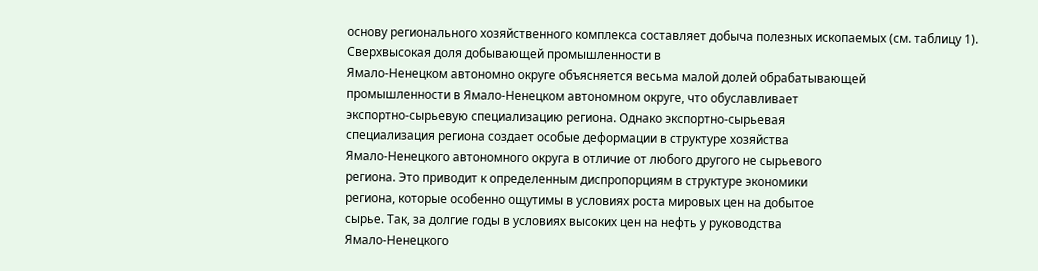основу регионального хозяйственного комплекса составляет добыча полезных ископаемых (см. таблицу 1).
Сверхвысокая доля добывающей промышленности в
Ямало-Ненецком автономно округе объясняется весьма малой долей обрабатывающей
промышленности в Ямало-Ненецком автономном округе, что обуславливает
экспортно-сырьевую специализацию региона. Однако экспортно-сырьевая
специализация региона создает особые деформации в структуре хозяйства
Ямало-Ненецкого автономного округа в отличие от любого другого не сырьевого
региона. Это приводит к определенным диспропорциям в структуре экономики
региона, которые особенно ощутимы в условиях роста мировых цен на добытое
сырье. Так, за долгие годы в условиях высоких цен на нефть у руководства
Ямало-Ненецкого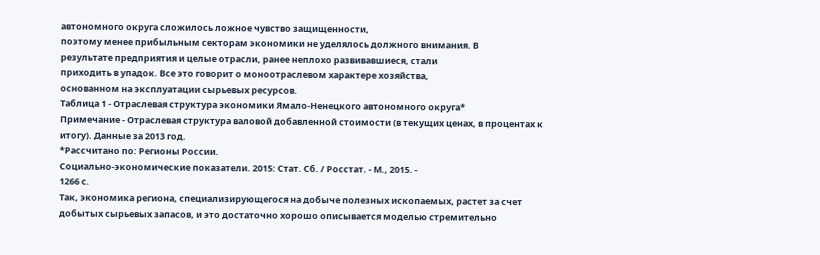автономного округа сложилось ложное чувство защищенности,
поэтому менее прибыльным секторам экономики не уделялось должного внимания. В
результате предприятия и целые отрасли, ранее неплохо развивавшиеся, стали
приходить в упадок. Все это говорит о моноотраслевом характере хозяйства,
основанном на эксплуатации сырьевых ресурсов.
Таблица 1 - Отраслевая структура экономики Ямало-Ненецкого автономного округа*
Примечание - Отраслевая структура валовой добавленной стоимости (в текущих ценах, в процентах к итогу). Данные за 2013 год.
*Рассчитано по: Регионы России.
Социально-экономические показатели. 2015: Стат. Сб. / Росстат. - М., 2015. -
1266 с.
Так, экономика региона, специализирующегося на добыче полезных ископаемых, растет за счет добытых сырьевых запасов, и это достаточно хорошо описывается моделью стремительно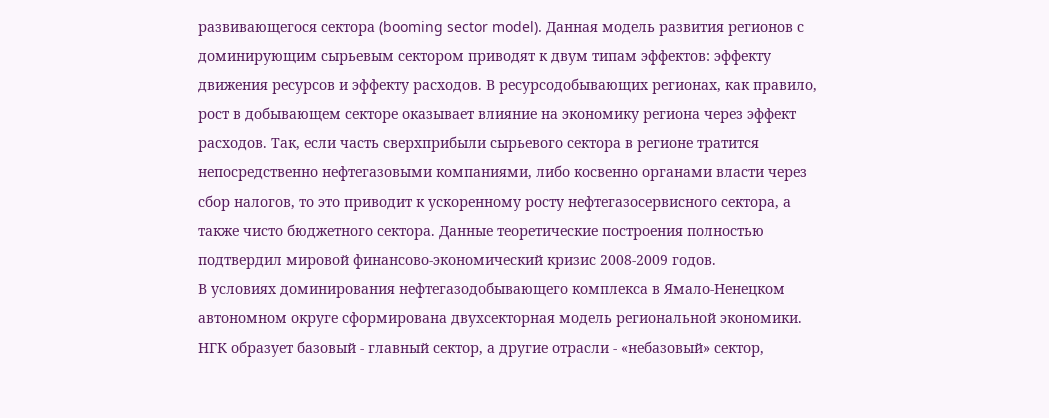развивающегося сектора (booming sector model). Данная модель развития регионов с доминирующим сырьевым сектором приводят к двум типам эффектов: эффекту движения ресурсов и эффекту расходов. В ресурсодобывающих регионах, как правило, рост в добывающем секторе оказывает влияние на экономику региона через эффект расходов. Так, если часть сверхприбыли сырьевого сектора в регионе тратится непосредственно нефтегазовыми компаниями, либо косвенно органами власти через сбор налогов, то это приводит к ускоренному росту нефтегазосервисного сектора, а также чисто бюджетного сектора. Данные теоретические построения полностью подтвердил мировой финансово-экономический кризис 2008-2009 годов.
В условиях доминирования нефтегазодобывающего комплекса в Ямало-Ненецком автономном округе сформирована двухсекторная модель региональной экономики. НГК образует базовый - главный сектор, а другие отрасли - «небазовый» сектор,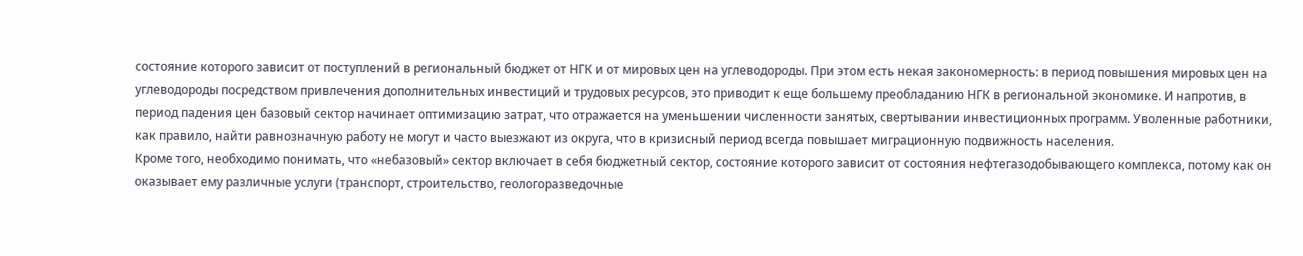состояние которого зависит от поступлений в региональный бюджет от НГК и от мировых цен на углеводороды. При этом есть некая закономерность: в период повышения мировых цен на углеводороды посредством привлечения дополнительных инвестиций и трудовых ресурсов, это приводит к еще большему преобладанию НГК в региональной экономике. И напротив, в период падения цен базовый сектор начинает оптимизацию затрат, что отражается на уменьшении численности занятых, свертывании инвестиционных программ. Уволенные работники, как правило, найти равнозначную работу не могут и часто выезжают из округа, что в кризисный период всегда повышает миграционную подвижность населения.
Кроме того, необходимо понимать, что «небазовый» сектор включает в себя бюджетный сектор, состояние которого зависит от состояния нефтегазодобывающего комплекса, потому как он оказывает ему различные услуги (транспорт, строительство, геологоразведочные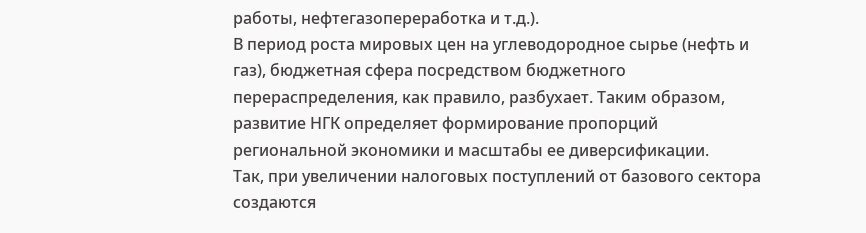работы, нефтегазопереработка и т.д.).
В период роста мировых цен на углеводородное сырье (нефть и газ), бюджетная сфера посредством бюджетного перераспределения, как правило, разбухает. Таким образом, развитие НГК определяет формирование пропорций региональной экономики и масштабы ее диверсификации.
Так, при увеличении налоговых поступлений от базового сектора создаются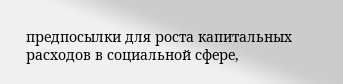предпосылки для роста капитальных расходов в социальной сфере,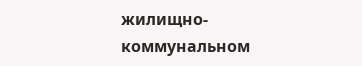жилищно-коммунальном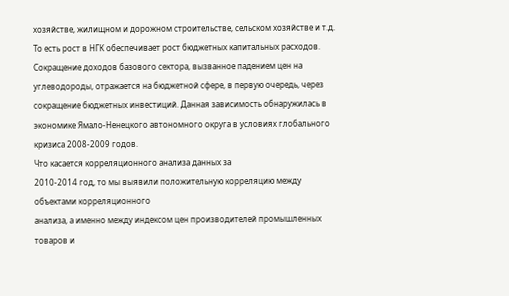хозяйстве, жилищном и дорожном строительстве, сельском хозяйстве и т.д. То есть рост в НГК обеспечивает рост бюджетных капитальных расходов. Сокращение доходов базового сектора, вызванное падением цен на углеводороды, отражается на бюджетной сфере, в первую очередь, через сокращение бюджетных инвестиций. Данная зависимость обнаружилась в экономике Ямало-Ненецкого автономного округа в условиях глобального кризиса 2008-2009 годов.
Что касается корреляционного анализа данных за
2010-2014 год, то мы выявили положительную корреляцию между объектами корреляционного
анализа, а именно между индексом цен производителей промышленных товаров и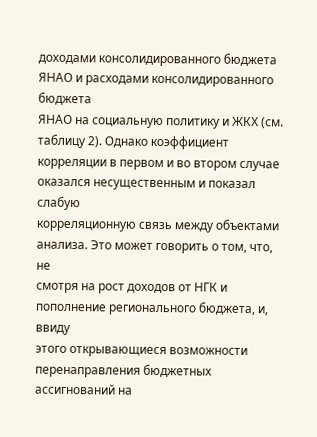доходами консолидированного бюджета ЯНАО и расходами консолидированного бюджета
ЯНАО на социальную политику и ЖКХ (см. таблицу 2). Однако коэффициент
корреляции в первом и во втором случае оказался несущественным и показал слабую
корреляционную связь между объектами анализа. Это может говорить о том, что, не
смотря на рост доходов от НГК и пополнение регионального бюджета, и, ввиду
этого открывающиеся возможности перенаправления бюджетных ассигнований на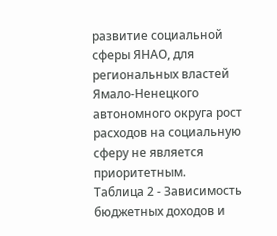развитие социальной сферы ЯНАО, для региональных властей Ямало-Ненецкого
автономного округа рост расходов на социальную сферу не является приоритетным.
Таблица 2 - Зависимость бюджетных доходов и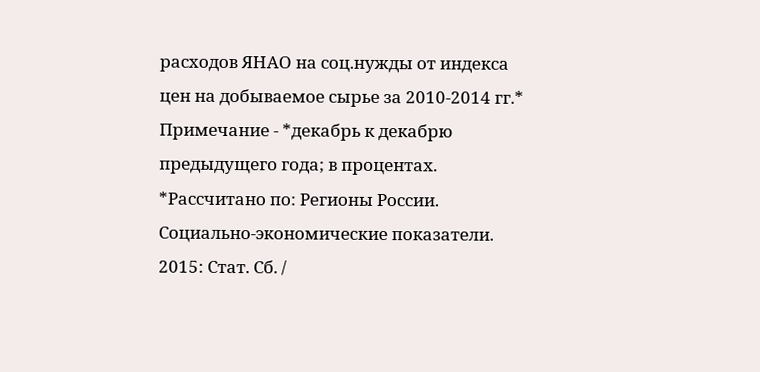расходов ЯНАО на соц.нужды от индекса цен на добываемое сырье за 2010-2014 гг.*
Примечание - *декабрь к декабрю предыдущего года; в процентах.
*Рассчитано по: Регионы России.
Социально-экономические показатели. 2015: Стат. Сб. /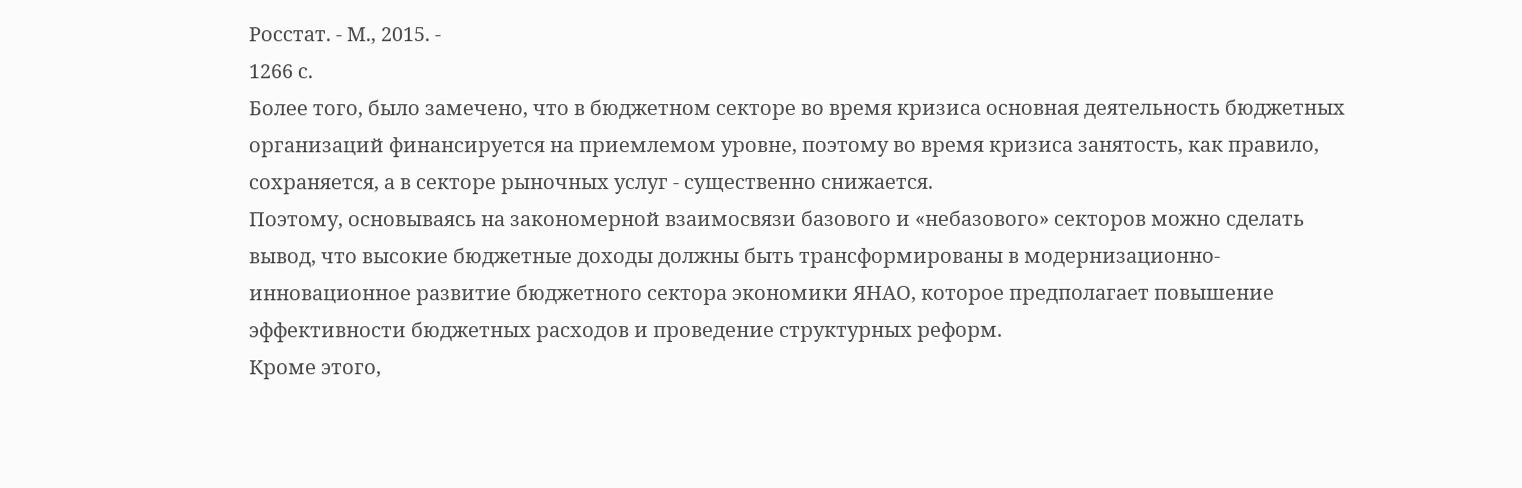Росстат. - М., 2015. -
1266 с.
Более того, было замечено, что в бюджетном секторе во время кризиса основная деятельность бюджетных организаций финансируется на приемлемом уровне, поэтому во время кризиса занятость, как правило, сохраняется, а в секторе рыночных услуг - существенно снижается.
Поэтому, основываясь на закономерной взаимосвязи базового и «небазового» секторов можно сделать вывод, что высокие бюджетные доходы должны быть трансформированы в модернизационно-инновационное развитие бюджетного сектора экономики ЯНАО, которое предполагает повышение эффективности бюджетных расходов и проведение структурных реформ.
Кроме этого,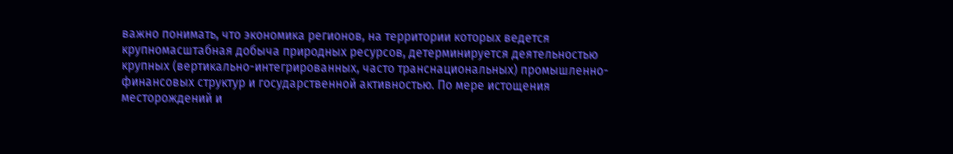важно понимать, что экономика регионов, на территории которых ведется крупномасштабная добыча природных ресурсов, детерминируется деятельностью крупных (вертикально-интегрированных, часто транснациональных) промышленно-финансовых структур и государственной активностью. По мере истощения месторождений и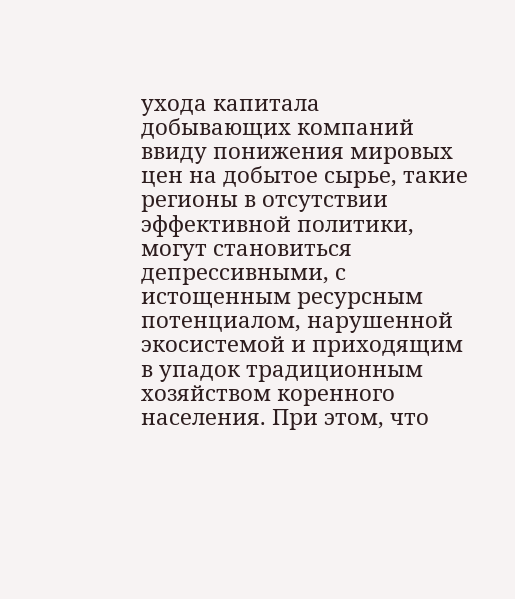ухода капитала добывающих компаний ввиду понижения мировых цен на добытое сырье, такие регионы в отсутствии эффективной политики, могут становиться депрессивными, с истощенным ресурсным потенциалом, нарушенной экосистемой и приходящим в упадок традиционным хозяйством коренного населения. При этом, что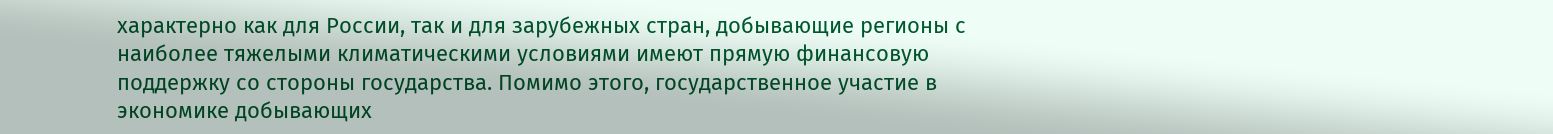характерно как для России, так и для зарубежных стран, добывающие регионы с наиболее тяжелыми климатическими условиями имеют прямую финансовую поддержку со стороны государства. Помимо этого, государственное участие в экономике добывающих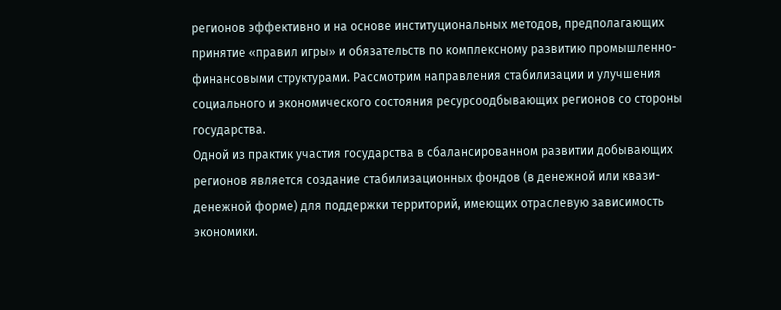регионов эффективно и на основе институциональных методов, предполагающих принятие «правил игры» и обязательств по комплексному развитию промышленно-финансовыми структурами. Рассмотрим направления стабилизации и улучшения социального и экономического состояния ресурсоодбывающих регионов со стороны государства.
Одной из практик участия государства в сбалансированном развитии добывающих регионов является создание стабилизационных фондов (в денежной или квази-денежной форме) для поддержки территорий, имеющих отраслевую зависимость экономики.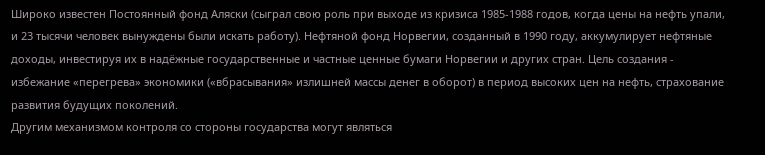Широко известен Постоянный фонд Аляски (сыграл свою роль при выходе из кризиса 1985-1988 годов, когда цены на нефть упали, и 23 тысячи человек вынуждены были искать работу). Нефтяной фонд Норвегии, созданный в 1990 году, аккумулирует нефтяные доходы, инвестируя их в надёжные государственные и частные ценные бумаги Норвегии и других стран. Цель создания - избежание «перегрева» экономики («вбрасывания» излишней массы денег в оборот) в период высоких цен на нефть, страхование развития будущих поколений.
Другим механизмом контроля со стороны государства могут являться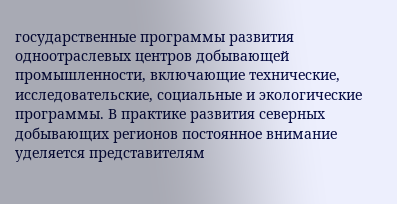государственные программы развития одноотраслевых центров добывающей промышленности, включающие технические, исследовательские, социальные и экологические программы. В практике развития северных добывающих регионов постоянное внимание уделяется представителям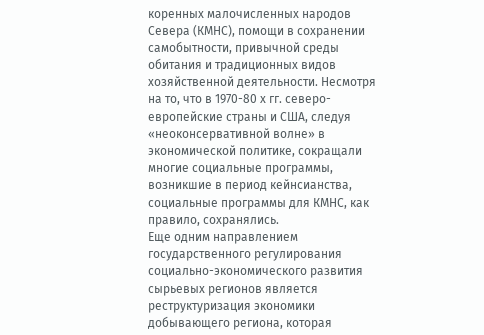коренных малочисленных народов Севера (КМНС), помощи в сохранении самобытности, привычной среды обитания и традиционных видов хозяйственной деятельности. Несмотря на то, что в 1970-80 х гг. северо-европейские страны и США, следуя «неоконсервативной волне» в экономической политике, сокращали многие социальные программы, возникшие в период кейнсианства, социальные программы для КМНС, как правило, сохранялись.
Еще одним направлением государственного регулирования социально-экономического развития сырьевых регионов является реструктуризация экономики добывающего региона, которая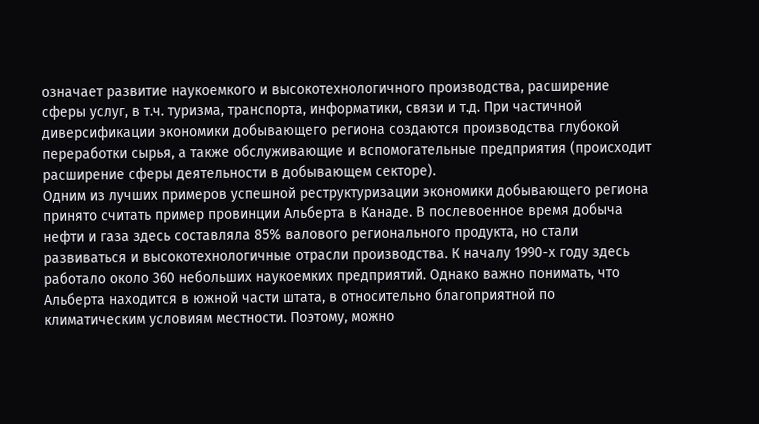означает развитие наукоемкого и высокотехнологичного производства, расширение сферы услуг, в т.ч. туризма, транспорта, информатики, связи и т.д. При частичной диверсификации экономики добывающего региона создаются производства глубокой переработки сырья, а также обслуживающие и вспомогательные предприятия (происходит расширение сферы деятельности в добывающем секторе).
Одним из лучших примеров успешной реструктуризации экономики добывающего региона принято считать пример провинции Альберта в Канаде. В послевоенное время добыча нефти и газа здесь составляла 85% валового регионального продукта, но стали развиваться и высокотехнологичные отрасли производства. К началу 1990-х году здесь работало около 360 небольших наукоемких предприятий. Однако важно понимать, что Альберта находится в южной части штата, в относительно благоприятной по климатическим условиям местности. Поэтому, можно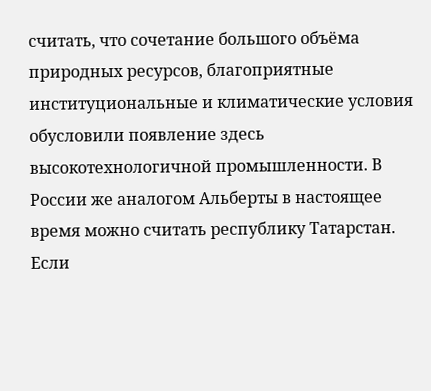считать, что сочетание большого объёма природных ресурсов, благоприятные институциональные и климатические условия обусловили появление здесь высокотехнологичной промышленности. В России же аналогом Альберты в настоящее время можно считать республику Татарстан.
Если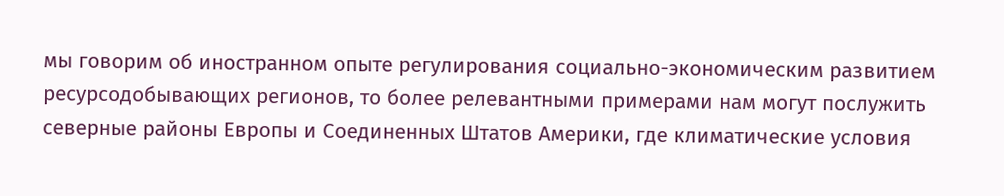мы говорим об иностранном опыте регулирования социально-экономическим развитием ресурсодобывающих регионов, то более релевантными примерами нам могут послужить северные районы Европы и Соединенных Штатов Америки, где климатические условия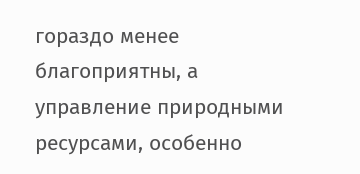гораздо менее благоприятны, а управление природными ресурсами, особенно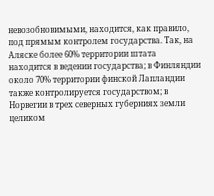невозобновимыми, находится, как правило, под прямым контролем государства. Так, на Аляске более 60% территории штата находится в ведении государства; в Финляндии около 70% территории финской Лапландии также контролируется государством; в Норвегии в трех северных губерниях земли целиком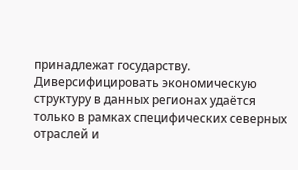принадлежат государству. Диверсифицировать экономическую структуру в данных регионах удаётся только в рамках специфических северных отраслей и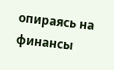опираясь на финансы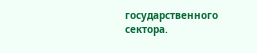государственного сектора.